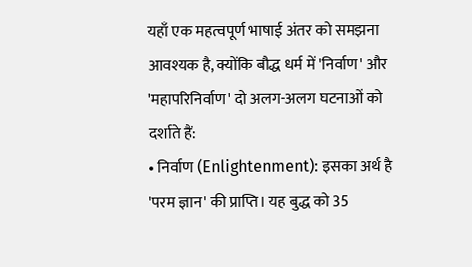यहाँ एक महत्वपूर्ण भाषाई अंतर को समझना आवश्यक है, क्योंकि बौद्ध धर्म में 'निर्वाण' और 'महापरिनिर्वाण' दो अलग-अलग घटनाओं को दर्शाते हैं:
• निर्वाण (Enlightenment): इसका अर्थ है 'परम ज्ञान' की प्राप्ति। यह बुद्ध को 35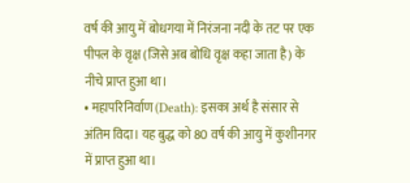वर्ष की आयु में बोधगया में निरंजना नदी के तट पर एक पीपल के वृक्ष (जिसे अब बोधि वृक्ष कहा जाता है) के नीचे प्राप्त हुआ था।
• महापरिनिर्वाण (Death): इसका अर्थ है संसार से अंतिम विदा। यह बुद्ध को 80 वर्ष की आयु में कुशीनगर में प्राप्त हुआ था।